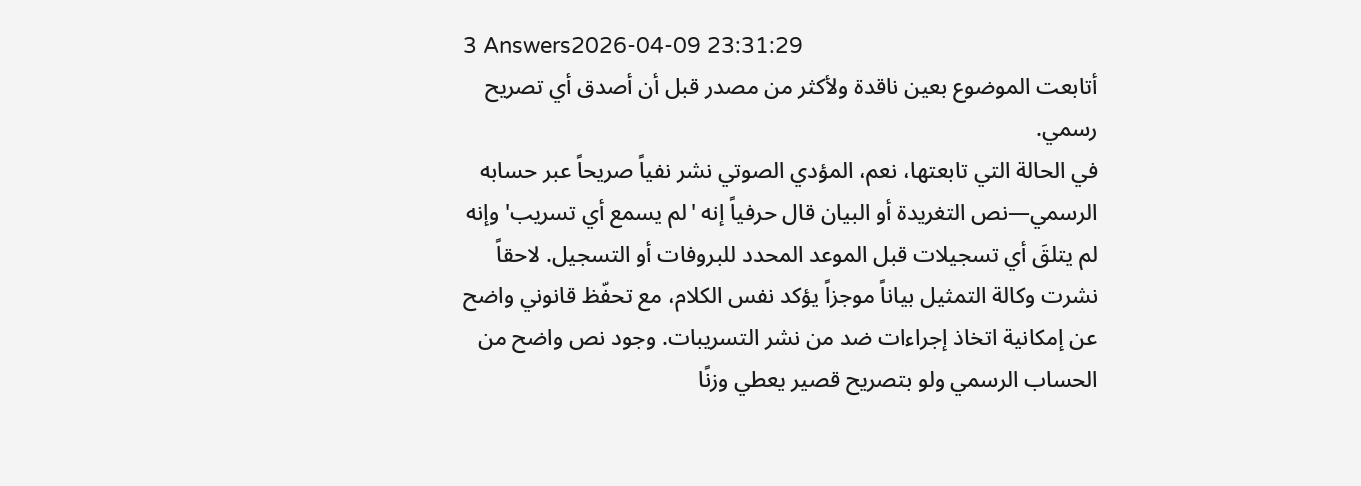3 Answers2026-04-09 23:31:29
أتابعت الموضوع بعين ناقدة ولأكثر من مصدر قبل أن أصدق أي تصريح رسمي.
في الحالة التي تابعتها، نعم، المؤدي الصوتي نشر نفياً صريحاً عبر حسابه الرسمي—نص التغريدة أو البيان قال حرفياً إنه 'لم يسمع أي تسريب' وإنه لم يتلقَ أي تسجيلات قبل الموعد المحدد للبروفات أو التسجيل. لاحقاً نشرت وكالة التمثيل بياناً موجزاً يؤكد نفس الكلام، مع تحفّظ قانوني واضح عن إمكانية اتخاذ إجراءات ضد من نشر التسريبات. وجود نص واضح من الحساب الرسمي ولو بتصريح قصير يعطي وزنًا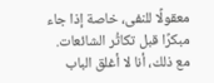معقولًا للنفى، خاصة إذا جاء مبكرًا قبل تكاثُر الشائعات.
مع ذلك، أنا لا أغلق الباب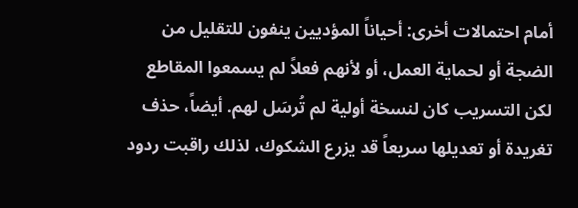أمام احتمالات أخرى: أحياناً المؤديين ينفون للتقليل من الضجة أو لحماية العمل، أو لأنهم فعلاً لم يسمعوا المقاطع لكن التسريب كان لنسخة أولية لم تُرسَل لهم. أيضاً، حذف تغريدة أو تعديلها سريعاً قد يزرع الشكوك، لذلك راقبت ردود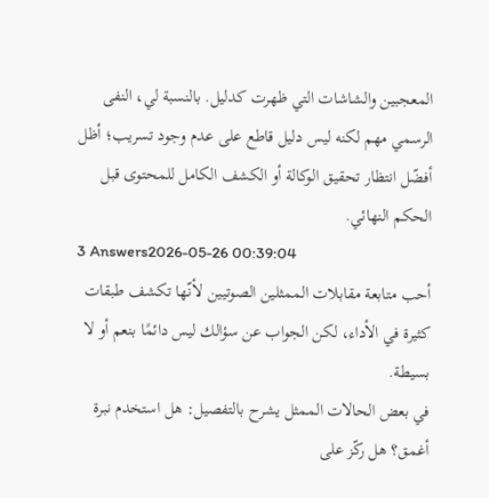المعجبين والشاشات التي ظهرت كدليل. بالنسبة لي، النفى الرسمي مهم لكنه ليس دليل قاطع على عدم وجود تسريب؛ أظل أفضّل انتظار تحقيق الوكالة أو الكشف الكامل للمحتوى قبل الحكم النهائي.
3 Answers2026-05-26 00:39:04
أحب متابعة مقابلات الممثلين الصوتيين لأنّها تكشف طبقات كثيرة في الأداء، لكن الجواب عن سؤالك ليس دائمًا بنعم أو لا بسيطة.
في بعض الحالات الممثل يشرح بالتفصيل: هل استخدم نبرة أغمق؟ هل ركّز على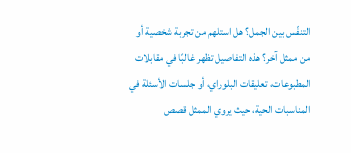التنفّس بين الجمل؟ هل استلهم من تجربة شخصية أو من ممثل آخر؟ هذه التفاصيل تظهر غالبًا في مقابلات المطبوعات، تعليقات البلوراي، أو جلسات الأسئلة في المناسبات الحية، حيث يروي الممثل قصص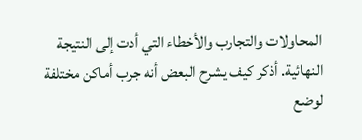المحاولات والتجارب والأخطاء التي أدت إلى النتيجة النهائية. أذكر كيف يشرح البعض أنه جرب أماكن مختلفة لوضع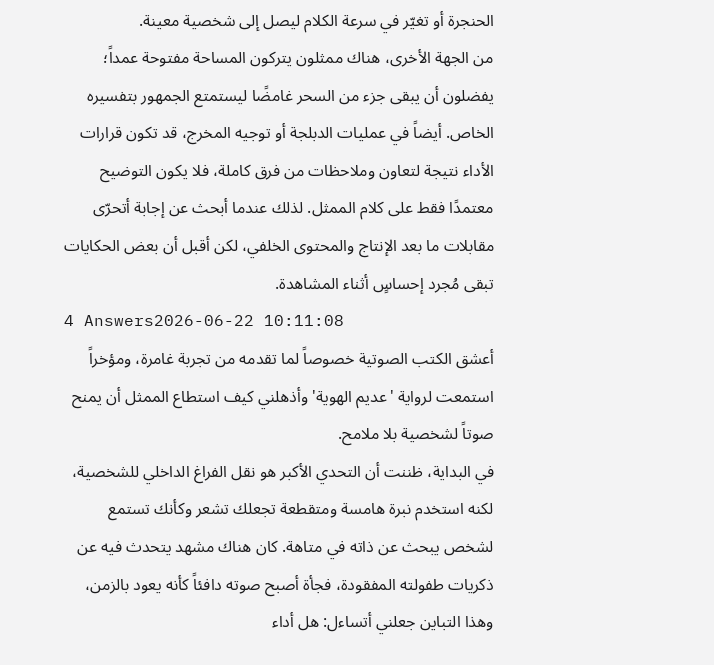الحنجرة أو تغيّر في سرعة الكلام ليصل إلى شخصية معينة.
من الجهة الأخرى، هناك ممثلون يتركون المساحة مفتوحة عمداً؛ يفضلون أن يبقى جزء من السحر غامضًا ليستمتع الجمهور بتفسيره الخاص. أيضاً في عمليات الدبلجة أو توجيه المخرج، قد تكون قرارات الأداء نتيجة لتعاون وملاحظات من فرق كاملة، فلا يكون التوضيح معتمدًا فقط على كلام الممثل. لذلك عندما أبحث عن إجابة أتحرّى مقابلات ما بعد الإنتاج والمحتوى الخلفي، لكن أقبل أن بعض الحكايات تبقى مُجرد إحساسٍ أثناء المشاهدة.
4 Answers2026-06-22 10:11:08
أعشق الكتب الصوتية خصوصاً لما تقدمه من تجربة غامرة، ومؤخراً استمعت لرواية 'عديم الهوية' وأذهلني كيف استطاع الممثل أن يمنح صوتاً لشخصية بلا ملامح.
في البداية، ظننت أن التحدي الأكبر هو نقل الفراغ الداخلي للشخصية، لكنه استخدم نبرة هامسة ومتقطعة تجعلك تشعر وكأنك تستمع لشخص يبحث عن ذاته في متاهة. كان هناك مشهد يتحدث فيه عن ذكريات طفولته المفقودة، فجأة أصبح صوته دافئاً كأنه يعود بالزمن، وهذا التباين جعلني أتساءل: هل أداء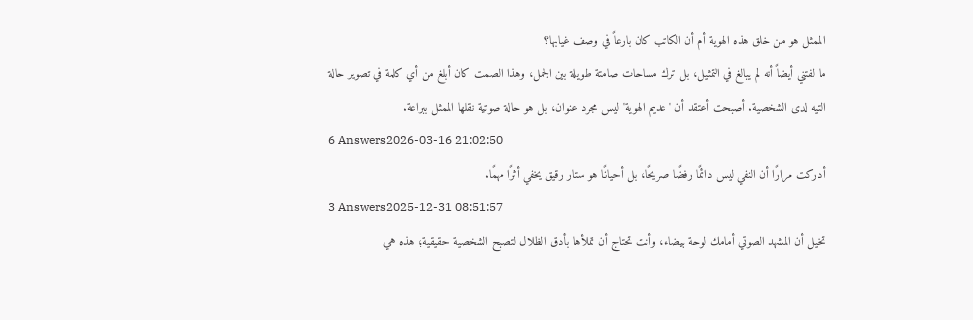الممثل هو من خلق هذه الهوية أم أن الكاتب كان بارعاً في وصف غيابها؟
ما لفتني أيضاً أنه لم يبالغ في التمثيل، بل ترك مساحات صامتة طويلة بين الجمل، وهذا الصمت كان أبلغ من أي كلمة في تصوير حالة التيه لدى الشخصية. أصبحت أعتقد أن 'عديم الهوية' ليس مجرد عنوان، بل هو حالة صوتية نقلها الممثل ببراعة.
6 Answers2026-03-16 21:02:50
أدركت مرارًا أن النفي ليس دائمًا رفضًا صريحًا، بل أحيانًا هو ستار رقيق يخفي أثرًا مهمًا.
3 Answers2025-12-31 08:51:57
تخيل أن المشهد الصوتي أمامك لوحة بيضاء، وأنت تحتاج أن تملأها بأدق الظلال لتصبح الشخصية حقيقية؛ هذه هي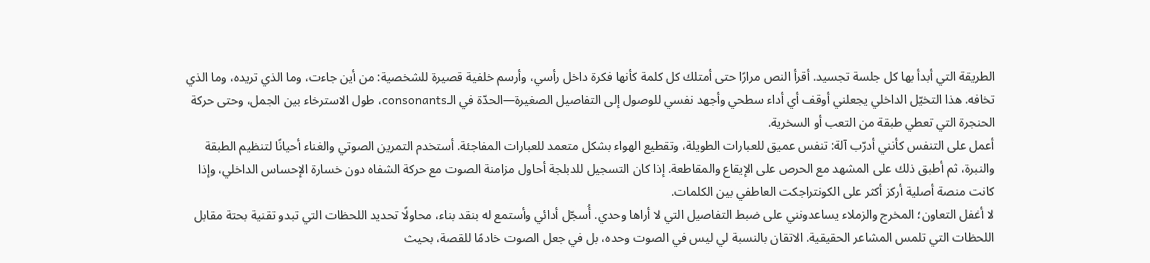الطريقة التي أبدأ بها كل جلسة تجسيد. أقرأ النص مرارًا حتى أمتلك كل كلمة كأنها فكرة داخل رأسي، وأرسم خلفية قصيرة للشخصية: من أين جاءت، وما الذي تريده، وما الذي تخافه. هذا التخيّل الداخلي يجعلني أوقف أي أداء سطحي وأجهد نفسي للوصول إلى التفاصيل الصغيرة—الحدّة في الـconsonants، طول الاسترخاء بين الجمل، وحتى حركة الحنجرة التي تعطي طبقة من التعب أو السخرية.
أعمل على التنفس كأنني أدرّب آلة: تنفس عميق للعبارات الطويلة، وتقطيع الهواء بشكل متعمد للعبارات المفاجئة. أستخدم التمرين الصوتي والغناء أحيانًا لتنظيم الطبقة والنبرة، ثم أطبق ذلك على المشهد مع الحرص على الإيقاع والمقاطعة. إذا كان التسجيل للدبلجة أحاول مزامنة الصوت مع حركة الشفاه دون خسارة الإحساس الداخلي، وإذا كانت منصة أصلية أركز أكثر على الكونتراجكت العاطفي بين الكلمات.
لا أغفل التعاون؛ المخرج والزملاء يساعدونني على ضبط التفاصيل التي لا أراها وحدي. أُسجّل أدائي وأستمع له بنقد بناء، محاولًا تحديد اللحظات التي تبدو تقنية بحتة مقابل اللحظات التي تلمس المشاعر الحقيقية. الاتقان بالنسبة لي ليس في الصوت وحده، بل في جعل الصوت خادمًا للقصة، بحيث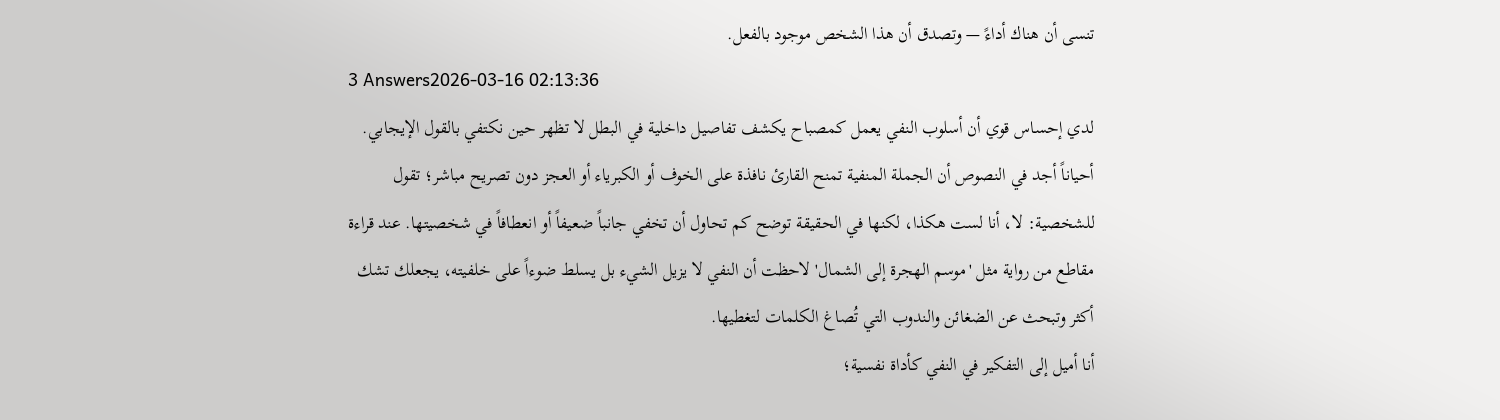تنسى أن هناك أداءً — وتصدق أن هذا الشخص موجود بالفعل.
3 Answers2026-03-16 02:13:36
لدي إحساس قوي أن أسلوب النفي يعمل كمصباح يكشف تفاصيل داخلية في البطل لا تظهر حين نكتفي بالقول الإيجابي.
أحياناً أجد في النصوص أن الجملة المنفية تمنح القارئ نافذة على الخوف أو الكبرياء أو العجز دون تصريح مباشر؛ تقول للشخصية: لا، أنا لست هكذا، لكنها في الحقيقة توضح كم تحاول أن تخفي جانباً ضعيفاً أو انعطافاً في شخصيتها. عند قراءة مقاطع من رواية مثل 'موسم الهجرة إلى الشمال' لاحظت أن النفي لا يزيل الشيء بل يسلط ضوءاً على خلفيته، يجعلك تشك أكثر وتبحث عن الضغائن والندوب التي تُصاغ الكلمات لتغطيها.
أنا أميل إلى التفكير في النفي كأداة نفسية؛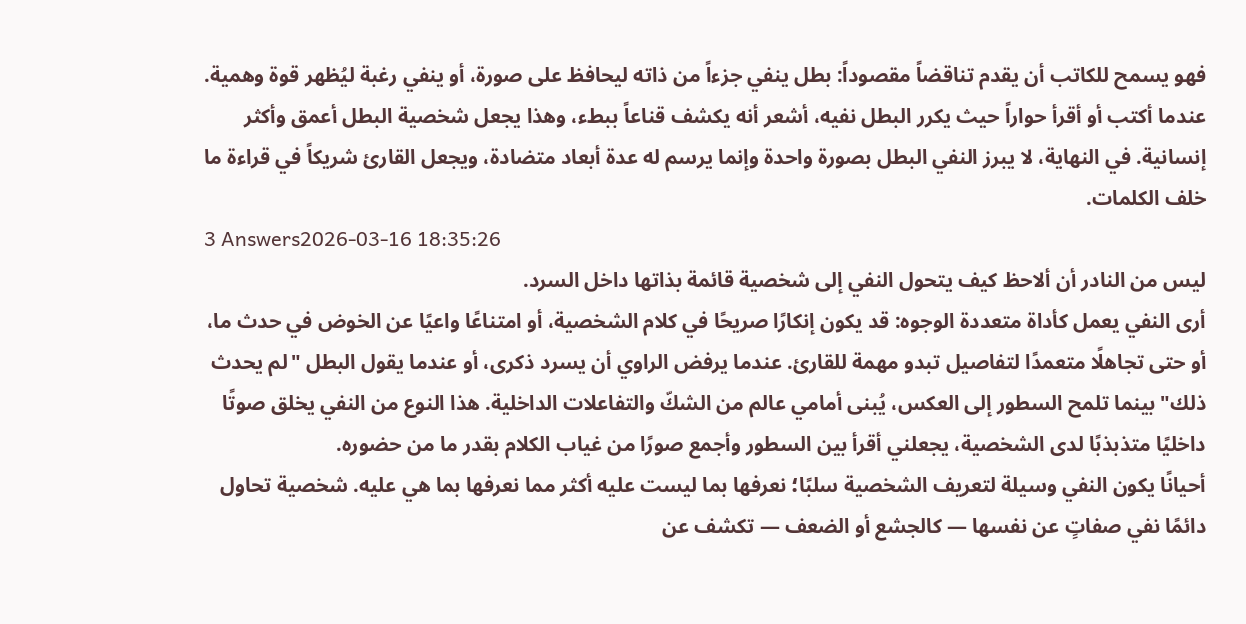فهو يسمح للكاتب أن يقدم تناقضاً مقصوداً: بطل ينفي جزءاً من ذاته ليحافظ على صورة، أو ينفي رغبة ليُظهر قوة وهمية. عندما أكتب أو أقرأ حواراً حيث يكرر البطل نفيه، أشعر أنه يكشف قناعاً ببطء، وهذا يجعل شخصية البطل أعمق وأكثر إنسانية. في النهاية، لا يبرز النفي البطل بصورة واحدة وإنما يرسم له عدة أبعاد متضادة، ويجعل القارئ شريكاً في قراءة ما خلف الكلمات.
3 Answers2026-03-16 18:35:26
ليس من النادر أن ألاحظ كيف يتحول النفي إلى شخصية قائمة بذاتها داخل السرد.
أرى النفي يعمل كأداة متعددة الوجوه: قد يكون إنكارًا صريحًا في كلام الشخصية، أو امتناعًا واعيًا عن الخوض في حدث ما، أو حتى تجاهلًا متعمدًا لتفاصيل تبدو مهمة للقارئ. عندما يرفض الراوي أن يسرد ذكرى، أو عندما يقول البطل "لم يحدث ذلك" بينما تلمح السطور إلى العكس، يُبنى أمامي عالم من الشكّ والتفاعلات الداخلية. هذا النوع من النفي يخلق صوتًا داخليًا متذبذبًا لدى الشخصية، يجعلني أقرأ بين السطور وأجمع صورًا من غياب الكلام بقدر ما من حضوره.
أحيانًا يكون النفي وسيلة لتعريف الشخصية سلبًا؛ نعرفها بما ليست عليه أكثر مما نعرفها بما هي عليه. شخصية تحاول دائمًا نفي صفاتٍ عن نفسها — كالجشع أو الضعف — تكشف عن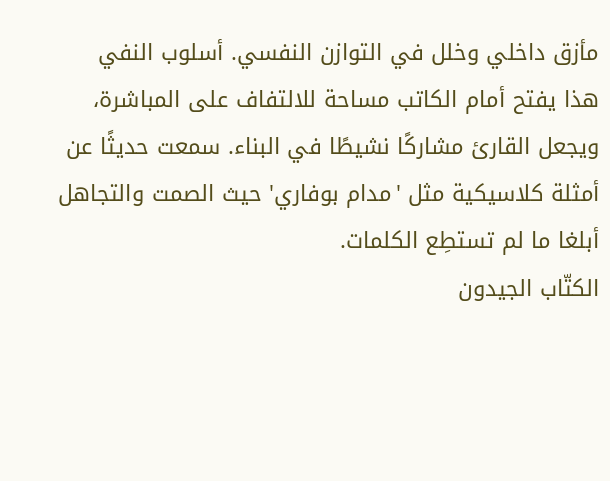مأزق داخلي وخلل في التوازن النفسي. أسلوب النفي هذا يفتح أمام الكاتب مساحة للالتفاف على المباشرة، ويجعل القارئ مشاركًا نشيطًا في البناء. سمعت حديثًا عن أمثلة كلاسيكية مثل 'مدام بوفاري' حيث الصمت والتجاهل أبلغا ما لم تستطِع الكلمات.
الكتّاب الجيدون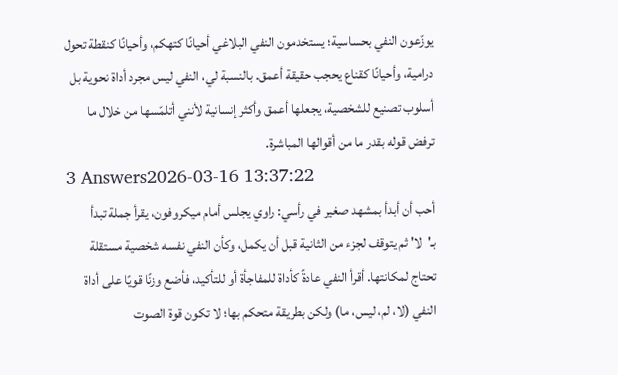يوزّعون النفي بحساسية؛ يستخدمون النفي البلاغي أحيانًا كتهكم، وأحيانًا كنقطة تحول درامية، وأحيانًا كقناع يحجب حقيقة أعمق. بالنسبة لي، النفي ليس مجرد أداة نحوية بل أسلوب تصنيع للشخصية، يجعلها أعمق وأكثر إنسانية لأنني أتلمّسها من خلال ما ترفض قوله بقدر ما من أقوالها المباشرة.
3 Answers2026-03-16 13:37:22
أحب أن أبدأ بمشهد صغير في رأسي: راوي يجلس أمام ميكروفون، يقرأ جملة تبدأ بـ'لا' ثم يتوقف لجزء من الثانية قبل أن يكمل، وكأن النفي نفسه شخصية مستقلة تحتاج لمكانتها. أقرأ النفي عادةً كأداة للمفاجأة أو للتأكيد، فأضع وزنًا قويًا على أداة النفي (لا، لم، ليس، ما) ولكن بطريقة متحكم بها؛ لا تكون قوة الصوت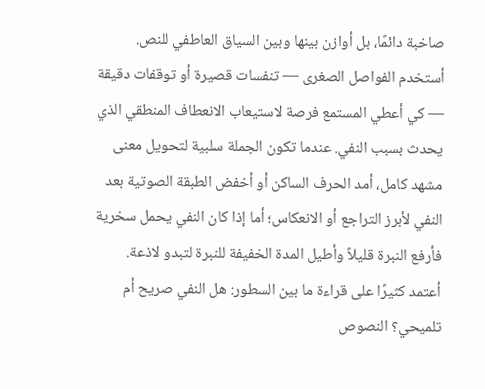صاخبة دائمًا، بل أوازن بينها وبين السياق العاطفي للنص.
أستخدم الفواصل الصغرى — تنفسات قصيرة أو توقفات دقيقة — كي أعطي المستمع فرصة لاستيعاب الانعطاف المنطقي الذي يحدث بسبب النفي. عندما تكون الجملة سلبية لتحويل معنى مشهد كامل، أمد الحرف الساكن أو أخفض الطبقة الصوتية بعد النفي لأبرز التراجع أو الانعكاس؛ أما إذا كان النفي يحمل سخرية فأرفع النبرة قليلاً وأطيل المدة الخفيفة للنبرة لتبدو لاذعة.
أعتمد كثيرًا على قراءة ما بين السطور: هل النفي صريح أم تلميحي؟ النصوص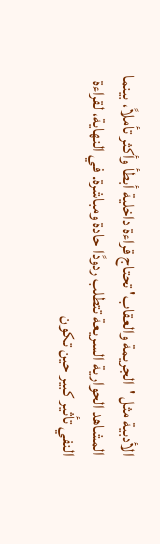الأدبية مثل 'الجريمة والعقاب' تحتاج قراءة داخلية أبطأ وأكثر تأملاً، بينما المشاهد الحوارية السريعة تتطلب ردودًا حادة ومباشرة. في النهاية، لقراءة النفي تأثير كبير حين تكون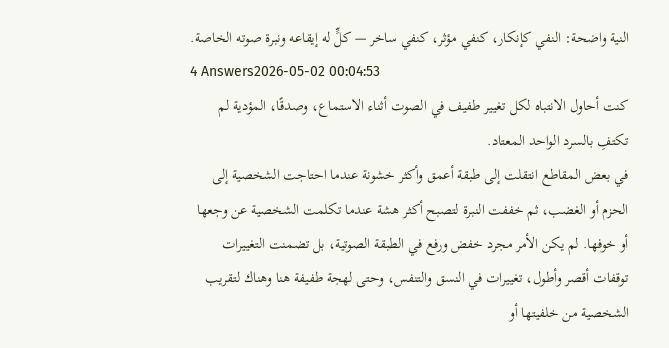النية واضحة: النفي كإنكار، كنفي مؤثر، كنفي ساخر — كلٍّ له إيقاعه ونبرة صوته الخاصة.
4 Answers2026-05-02 00:04:53
كنت أحاول الانتباه لكل تغيير طفيف في الصوت أثناء الاستماع، وصدقًا، المؤدية لم تكتفِ بالسرد الواحد المعتاد.
في بعض المقاطع انتقلت إلى طبقة أعمق وأكثر خشونة عندما احتاجت الشخصية إلى الحزم أو الغضب، ثم خففت النبرة لتصبح أكثر هشة عندما تكلمت الشخصية عن وجعها أو خوفها. لم يكن الأمر مجرد خفض ورفع في الطبقة الصوتية، بل تضمنت التغييرات توقفات أقصر وأطول، تغييرات في النسق والتنفس، وحتى لهجة طفيفة هنا وهناك لتقريب الشخصية من خلفيتها أو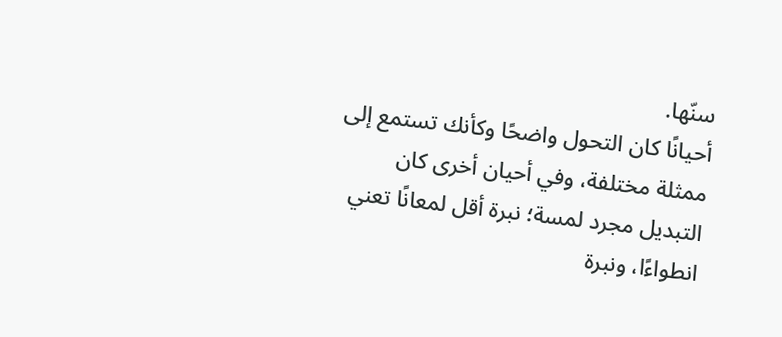سنّها.
أحيانًا كان التحول واضحًا وكأنك تستمع إلى ممثلة مختلفة، وفي أحيان أخرى كان التبديل مجرد لمسة؛ نبرة أقل لمعانًا تعني انطواءًا، ونبرة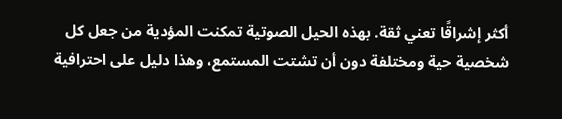أكثر إشراقًا تعني ثقة. بهذه الحيل الصوتية تمكنت المؤدية من جعل كل شخصية حية ومختلفة دون أن تشتت المستمع، وهذا دليل على احترافية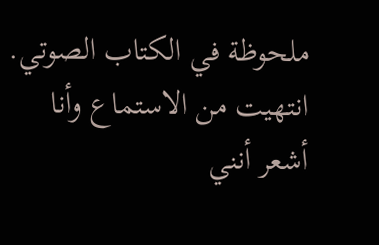ملحوظة في الكتاب الصوتي. انتهيت من الاستماع وأنا أشعر أنني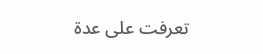تعرفت على عدة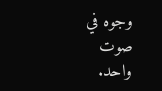وجوه في صوت واحد.